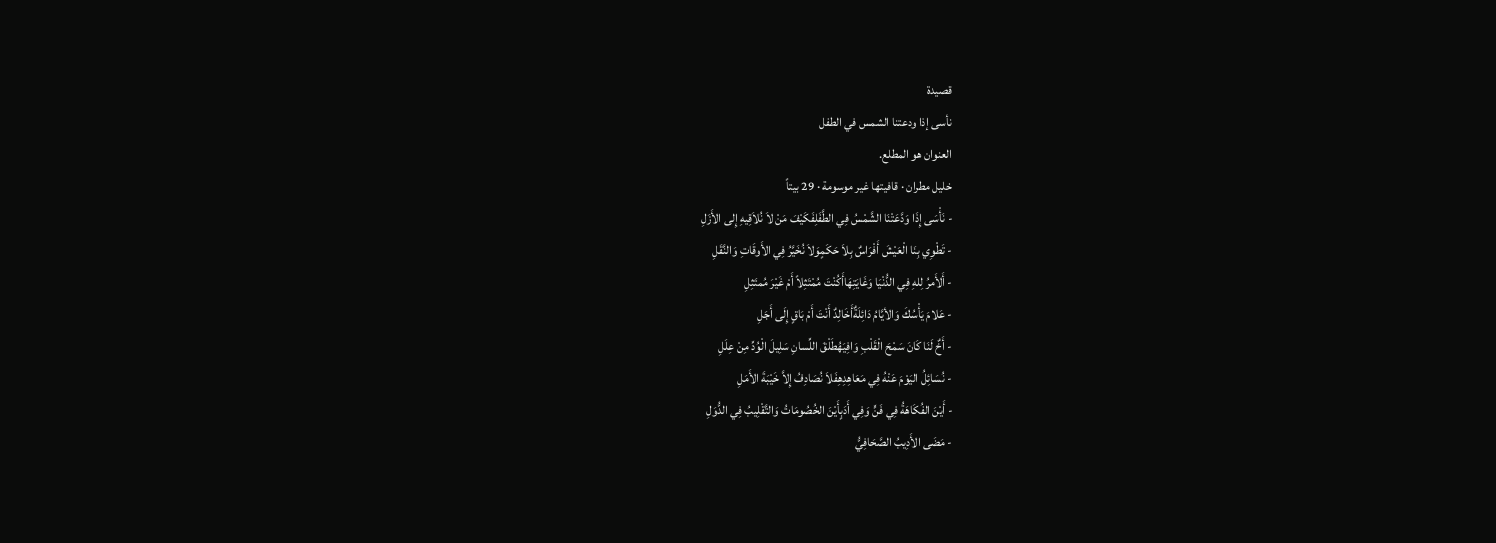قصيدة
نأسى إذا ودعتنا الشمس في الطفل
العنوان هو المطلع.
خليل مطران · قافيتها غير موسومة · 29 بيتاً
- نَأْسَى إِذَا وَدَّعَتْنَا الشَّمْسُ فِي الطَّفَلِفَكَيْفَ مَنْ لاَ نُلاَقِيهِ إِلى الأَزَلِ
- تَطْوِي بِنَا الْعَيْشَ أَفْرَاسٌ بِلاَ حَكَمٍوَلاَ نُخَيَّرُ فِي الأَوقَاتِ وَالنَّقَلِ
- أَلأَمرُ لِلهِ فِي الدُّنْيَا وَغَايَتِهَاأَكُنْتَ مُمْتَثِلاً أَمْ غَيْرَ مُمتَثِلِ
- عَلامَ يَأْسُكَ وَالأيَّامُ دَائِلَةٌأَخَالِدٌ أَنْتَ أَمْ بَاقٍ إِلَى أَجَلِ
- أَخٌ لَنَا كَانَ سَمْحَ الْقَلْبِ وَافِيَهُطَلْقَ اللِّسانِ سَلِيلَ الْوُدِّ مِنْ عِلَلِ
- نُسَائِلُ اليَوْمَ عَنْهُ فِي مَعَاهِدِهِفَلاَ نُصَادِفُ إِلاَّ خَيْبَةَ الأَمَلِ
- أَيْنَ الفُكَاهَةُ فِي فَنٍّ وَفِي أَدَبٍأَيْنَ الخُصُومَاتُ وَالتَّقْلِيبُ فِي الدُّوَلِ
- مَضَى الأَدِيبُ الصَّحَافِيُّ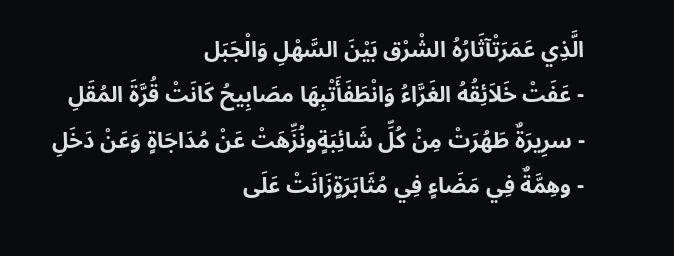الَّذِي عَمَرَتْآثَارُهُ الشْرْق بَيْنَ السَّهْلِ وَالْجَبَل
- عَفَتْ خَلاَئِقُهُ الغَرَّاءُ وَانْطَفَأَتْبِهَا مصَابِيحُ كَانَتْ قُرَّةَ المُقَلِ
- سرِيرَةٌ طَهُرَتْ مِنْ كُلِّ شَائِبَةٍونُزِّهَتْ عَنْ مُدَاجَاةٍ وَعَنْ دَخَلِ
- وهِمَّةٌ فِي مَضَاءٍ فِي مُثَابَرَةٍزَانَتْ عَلَى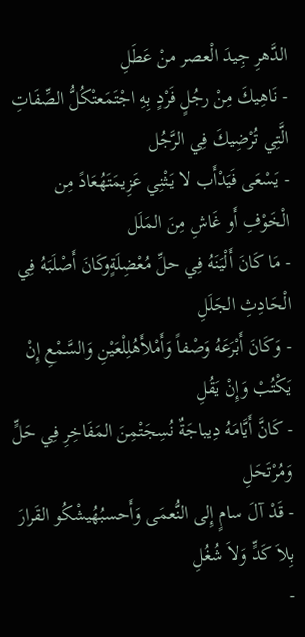الدَّهرِ جِيدَ الْعصر منْ عَطَلِ
- نَاهِيكَ مِنْ رجُلٍ فَرْدٍ بِهِ اجْتَمَعتْكُلُّ الصِّفَاتِ الَّتِي تُرْضِيكَ فِي الرَّجُل
- يَسْعَى فَيَدْأَب لا يَثْنِي عَزِيمَتَهُعَادً مِن الْخَوْفِ أَو غَاشِ مِنَ المَلَل
- مَا كَانَ أَلْيَنَهُ فِي حلِّ مُعْضِلَةٍوكَانَ أَصْلَبَهُ فِي الْحَادِثِ الجَلَلِ
- وَكَانَ أَبْرَعَهُ وَصْفاً وَأَمْلأَهُلِلْعَيْنِ وَالسَّمْعِ إِنْ يَكْتُبْ وَإِنْ يَقُلِ
- كَانَّ أَيَّامَهُ دِيباجَةٌ نُسِجَتْمِنَ المَفَاخِرِ فِي حَلٍّ وَمُرْتَحَلِ
- قَدْ آلَ سامٍ إِلى النُّعمَى وَأَحسبُهُيشْكُو القَرارَ بِلاَ كَدٍّ وَلاَ شُغُلِ
-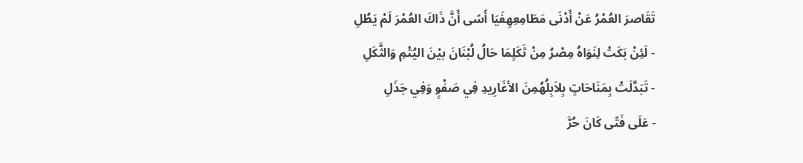تَقَاصرَ العُمْرُ عَنْ أَدْنَى مَطَامِعِهِفَيَا أَسًى أَنَّ ذَاكَ العُمْرَ لَمْ يَطُلِ
- لَئِنْ بَكَتْ لِنَوَاهُ مِصْرُ مِنْ ثَكَلٍمَا حَالُ لُبْنَانَ بيْنَ اليُتْمِ وَالثَّكَلِ
- تَبَدَّلَتْ بِمَنَاحَاتٍ بِلاَبِلُهُمِنَ الأغَارِيدِ فِي صَفْوٍ وَفِي جَذَلِ
- عَلَى فَتًى كَانَ حُرَّ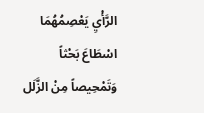الرَّأْيِ يَعْصِمُهُمَا اسْطَاعَ بَحْثاً وَتَمْحِيصاً مِنْ الزَّلَل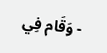- وَقَام فِي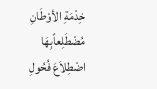خِدْمَةِ الأوْطَانِ مُضْطَلِعاًبِهَا اضْطِلاَعَ فُحُولِ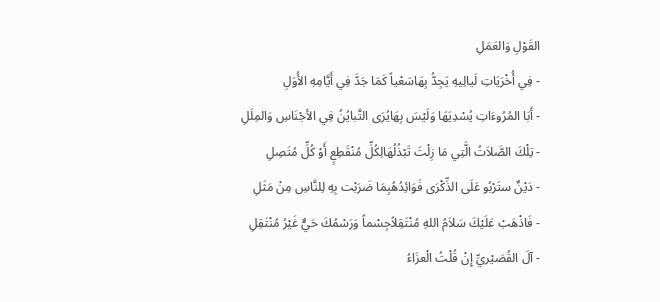القَوْلِ وَالعَمَلِ
- فِي أُخْرَيَاتِ لَيالِيهِ يَجِدُّ بِهَاسَعْياً كَمَا جَدَّ فِي أَيَّامِهِ الأُوَلِ
- أَبَا المُرُوءَاتِ يُسْدِيَهَا وَلَيْسَ بِهَايُرَى التَّبايُنُ فِي الأجْنَاسِ وَالمِلَلِ
- تِلْكَ الصَّلاَتُ الَّتِي مَا زِلْتَ تَبْذُلُهَالِكُلِّ مُنْقَطِعٍ أَوْ كُلِّ مُتَصِلِ
- دَيْنٌ ستَرْبُو عَلَى الذِّكْرَى فَوَائِدُهُبِمَا ضَرَبْت بِهِ لِلنَّاسِ مِنْ مَثَلِ
- فَاذْهَبْ عَلَيْكَ سَلاَمُ اللهِ مُنْتَقِلاًجِسْماً وَرَسْمُكَ حَيٌّ غَيْرُ مُنْتَقِلِ
- آلَ القُصَيْريِّ إِنْ قُلْتُ الْعزَاءُ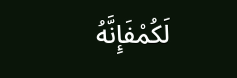لَكُمْفَإِنَّهُ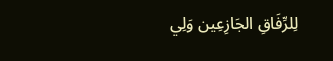لِلرِّفَاقِ الجَازِعِين وَلِي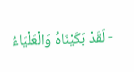- لَقَدْ بَكَيْنَاهُ وَالْعَلْيَاءُ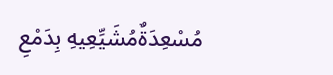مُسْعِدَةٌمُشَيِّعِيهِ بِدَمْعِ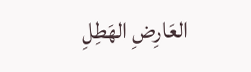العَارِضِ الهَطِلِ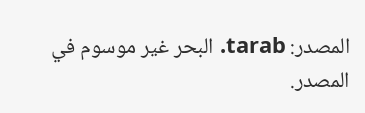المصدر: tarab. البحر غير موسوم في المصدر.